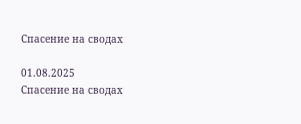Спасение на сводах

01.08.2025
Спасение на сводах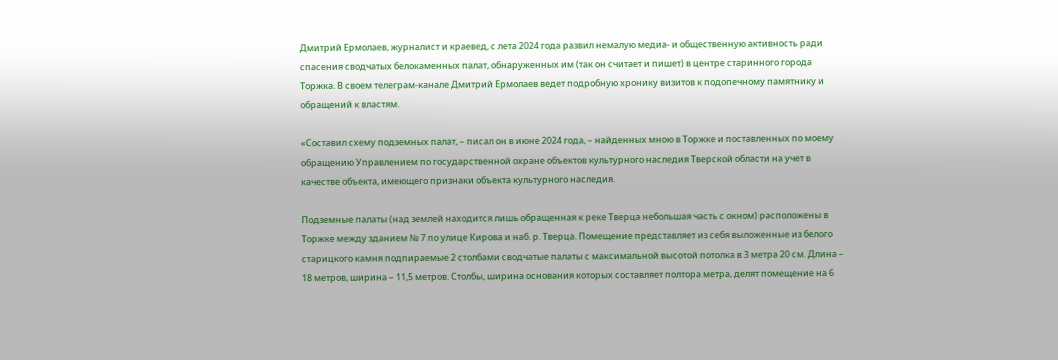Дмитрий Ермолаев, журналист и краевед, с лета 2024 года развил немалую медиа- и общественную активность ради спасения сводчатых белокаменных палат, обнаруженных им (так он считает и пишет) в центре старинного города Торжка. В своем телеграм-канале Дмитрий Ермолаев ведет подробную хронику визитов к подопечному памятнику и обращений к властям.

«Составил схему подземных палат, – писал он в июне 2024 года, – найденных мною в Торжке и поставленных по моему обращению Управлением по государственной охране объектов культурного наследия Тверской области на учет в качестве объекта, имеющего признаки объекта культурного наследия.

Подземные палаты (над землей находится лишь обращенная к реке Тверца небольшая часть с окном) расположены в Торжке между зданием № 7 по улице Кирова и наб. р. Тверца. Помещение представляет из себя выложенные из белого старицкого камня подпираемые 2 столбами сводчатые палаты с максимальной высотой потолка в 3 метра 20 см. Длина – 18 метров, ширина – 11,5 метров. Столбы, ширина основания которых составляет полтора метра, делят помещение на 6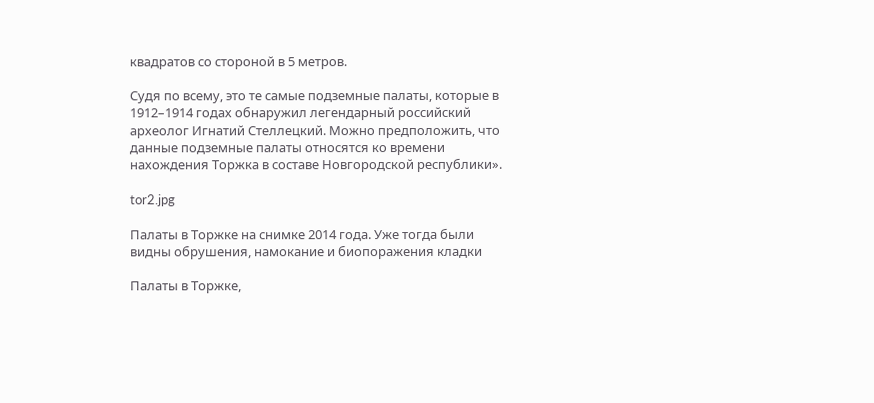квадратов со стороной в 5 метров.

Судя по всему, это те самые подземные палаты, которые в 1912–1914 годах обнаружил легендарный российский археолог Игнатий Стеллецкий. Можно предположить, что данные подземные палаты относятся ко времени нахождения Торжка в составе Новгородской республики».

tor2.jpg

Палаты в Торжке на снимке 2014 года. Уже тогда были видны обрушения, намокание и биопоражения кладки

Палаты в Торжке,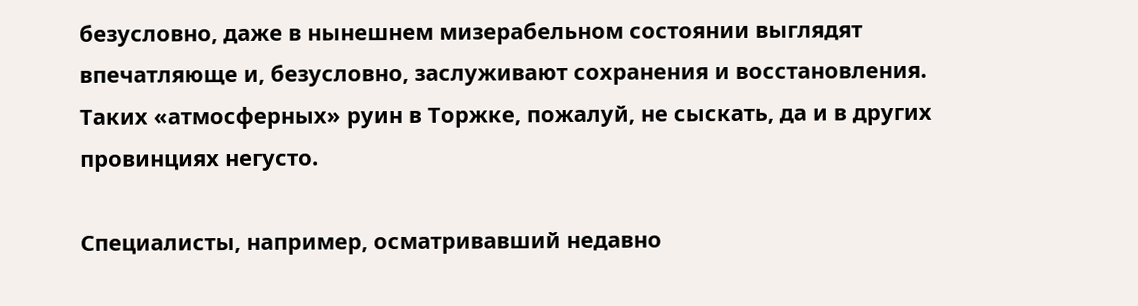безусловно, даже в нынешнем мизерабельном состоянии выглядят впечатляюще и, безусловно, заслуживают сохранения и восстановления. Таких «атмосферных» руин в Торжке, пожалуй, не сыскать, да и в других провинциях негусто.

Специалисты, например, осматривавший недавно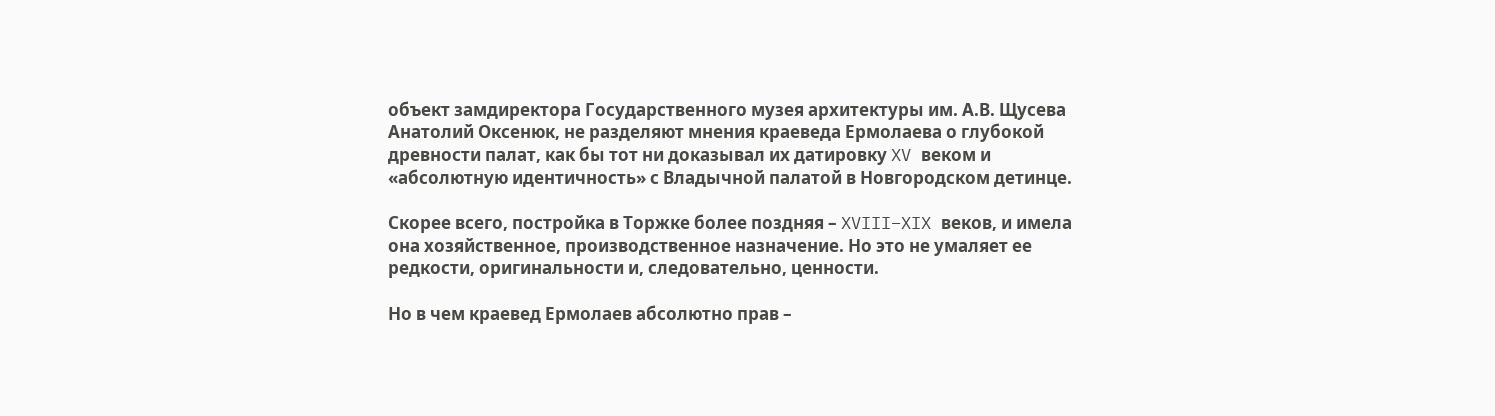объект замдиректора Государственного музея архитектуры им. А.В. Щусева Анатолий Оксенюк, не разделяют мнения краеведа Ермолаева о глубокой древности палат, как бы тот ни доказывал их датировку XV веком и «абсолютную идентичность» с Владычной палатой в Новгородском детинце.

Скорее всего, постройка в Торжке более поздняя – XVIII–XIX веков, и имела она хозяйственное, производственное назначение. Но это не умаляет ее редкости, оригинальности и, следовательно, ценности.

Но в чем краевед Ермолаев абсолютно прав –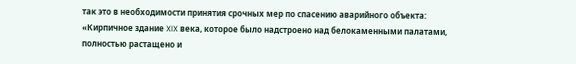так это в необходимости принятия срочных мер по спасению аварийного объекта:  «Кирпичное здание XIX века, которое было надстроено над белокаменными палатами, полностью растащено и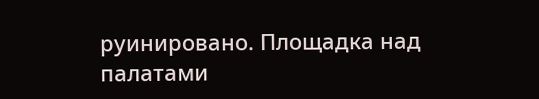руинировано. Площадка над палатами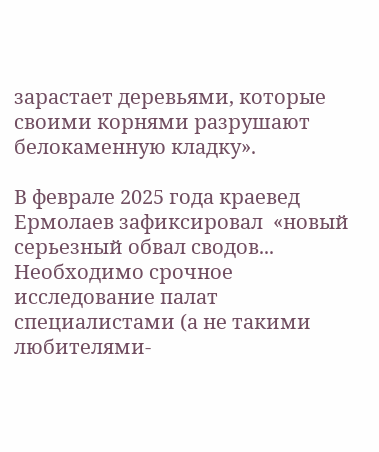зарастает деревьями, которые своими корнями разрушают белокаменную кладку».

В феврале 2025 года краевед Ермолаев зафиксировал  «новый серьезный обвал сводов... Необходимо срочное исследование палат специалистами (а не такими любителями-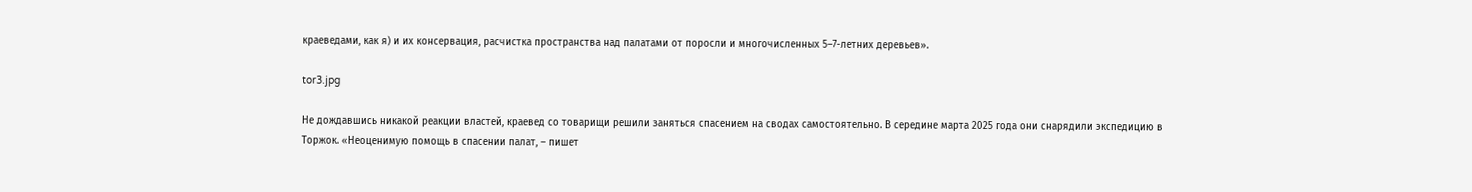краеведами, как я) и их консервация, расчистка пространства над палатами от поросли и многочисленных 5–7-летних деревьев».

tor3.jpg

Не дождавшись никакой реакции властей, краевед со товарищи решили заняться спасением на сводах самостоятельно. В середине марта 2025 года они снарядили экспедицию в Торжок. «Неоценимую помощь в спасении палат, – пишет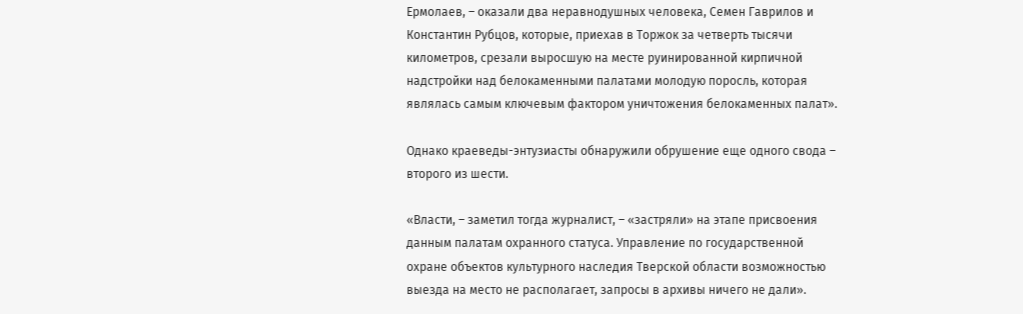Ермолаев, – оказали два неравнодушных человека, Семен Гаврилов и Константин Рубцов, которые, приехав в Торжок за четверть тысячи километров, срезали выросшую на месте руинированной кирпичной надстройки над белокаменными палатами молодую поросль, которая являлась самым ключевым фактором уничтожения белокаменных палат».

Однако краеведы-энтузиасты обнаружили обрушение еще одного свода – второго из шести.

«Власти, – заметил тогда журналист, – «застряли» на этапе присвоения данным палатам охранного статуса. Управление по государственной охране объектов культурного наследия Тверской области возможностью выезда на место не располагает, запросы в архивы ничего не дали».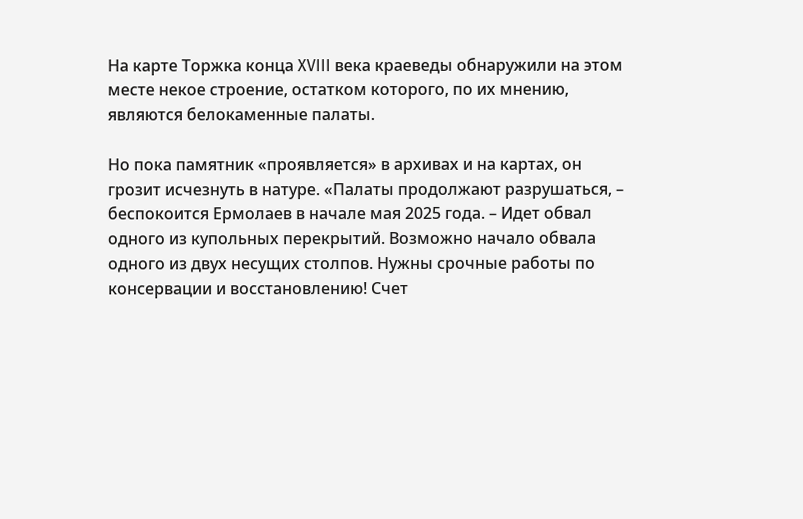На карте Торжка конца XVIII века краеведы обнаружили на этом месте некое строение, остатком которого, по их мнению, являются белокаменные палаты.

Но пока памятник «проявляется» в архивах и на картах, он грозит исчезнуть в натуре. «Палаты продолжают разрушаться, – беспокоится Ермолаев в начале мая 2025 года. – Идет обвал одного из купольных перекрытий. Возможно начало обвала одного из двух несущих столпов. Нужны срочные работы по консервации и восстановлению! Счет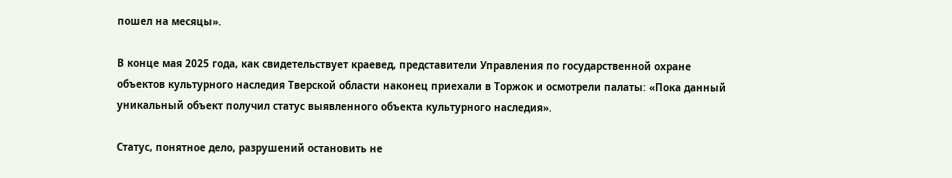пошел на месяцы».

В конце мая 2025 года, как свидетельствует краевед, представители Управления по государственной охране объектов культурного наследия Тверской области наконец приехали в Торжок и осмотрели палаты: «Пока данный уникальный объект получил статус выявленного объекта культурного наследия».

Статус, понятное дело, разрушений остановить не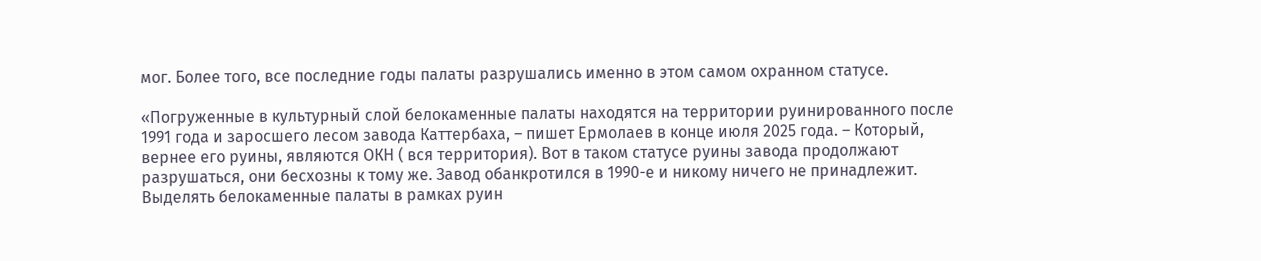мог. Более того, все последние годы палаты разрушались именно в этом самом охранном статусе.

«Погруженные в культурный слой белокаменные палаты находятся на территории руинированного после 1991 года и заросшего лесом завода Каттербаха, – пишет Ермолаев в конце июля 2025 года. – Который, вернее его руины, являются ОКН ( вся территория). Вот в таком статусе руины завода продолжают разрушаться, они бесхозны к тому же. Завод обанкротился в 1990-е и никому ничего не принадлежит. Выделять белокаменные палаты в рамках руин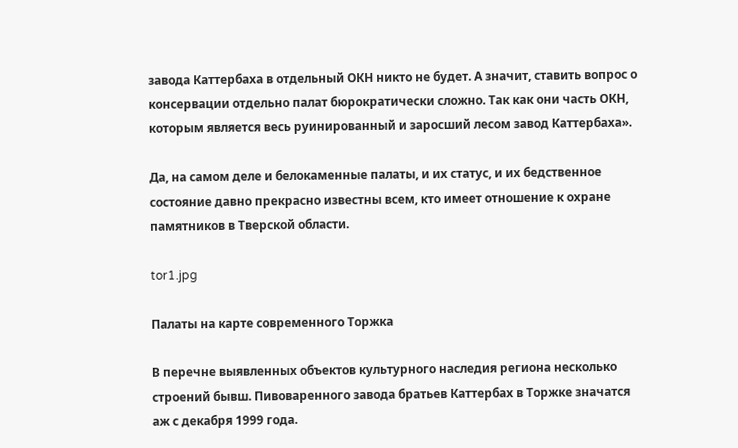завода Каттербаха в отдельный ОКН никто не будет. А значит, ставить вопрос о консервации отдельно палат бюрократически сложно. Так как они часть ОКН, которым является весь руинированный и заросший лесом завод Каттербаха».

Да, на самом деле и белокаменные палаты, и их статус, и их бедственное состояние давно прекрасно известны всем, кто имеет отношение к охране памятников в Тверской области.

tor1.jpg

Палаты на карте современного Торжка

В перечне выявленных объектов культурного наследия региона несколько строений бывш. Пивоваренного завода братьев Каттербах в Торжке значатся аж с декабря 1999 года.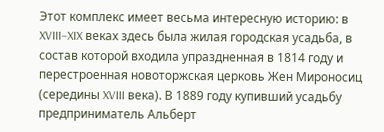Этот комплекс имеет весьма интересную историю: в XVIII–XIX веках здесь была жилая городская усадьба, в состав которой входила упраздненная в 1814 году и перестроенная новоторжская церковь Жен Мироносиц (середины XVIII века). В 1889 году купивший усадьбу предприниматель Альберт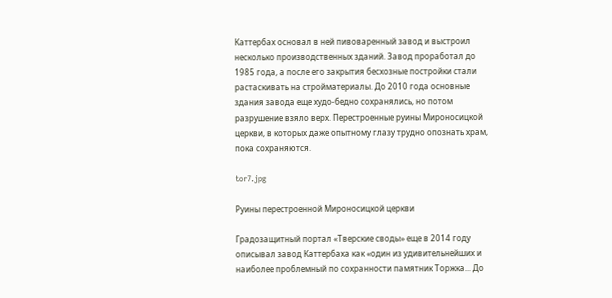Каттербах основал в ней пивоваренный завод и выстроил несколько производственных зданий. Завод проработал до 1985 года, а после его закрытия бесхозные постройки стали растаскивать на стройматериалы. До 2010 года основные здания завода еще худо-бедно сохранялись, но потом разрушение взяло верх. Перестроенные руины Мироносицкой церкви, в которых даже опытному глазу трудно опознать храм, пока сохраняются.

tor7.jpg

Руины перестроенной Мироносицкой церкви

Градозащитный портал «Тверские своды» еще в 2014 году описывал завод Каттербаха как «один из удивительнейших и наиболее проблемный по сохранности памятник Торжка... До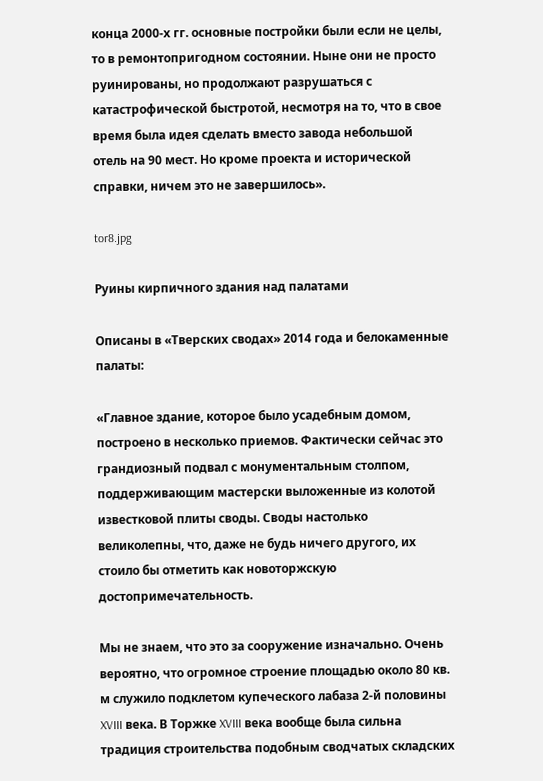конца 2000-х гг. основные постройки были если не целы, то в ремонтопригодном состоянии. Ныне они не просто руинированы, но продолжают разрушаться с катастрофической быстротой, несмотря на то, что в свое время была идея сделать вместо завода небольшой отель на 90 мест. Но кроме проекта и исторической справки, ничем это не завершилось».

tor8.jpg

Руины кирпичного здания над палатами

Описаны в «Тверских сводах» 2014 года и белокаменные палаты:

«Главное здание, которое было усадебным домом, построено в несколько приемов. Фактически сейчас это грандиозный подвал с монументальным столпом, поддерживающим мастерски выложенные из колотой известковой плиты своды. Своды настолько великолепны, что, даже не будь ничего другого, их стоило бы отметить как новоторжскую достопримечательность.

Мы не знаем, что это за сооружение изначально. Очень вероятно, что огромное строение площадью около 80 кв. м служило подклетом купеческого лабаза 2-й половины XVIII века. В Торжке XVIII века вообще была сильна традиция строительства подобным сводчатых складских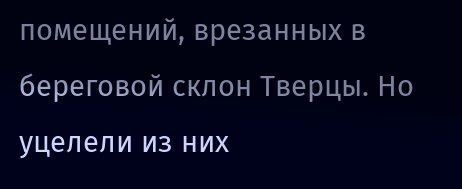помещений, врезанных в береговой склон Тверцы. Но уцелели из них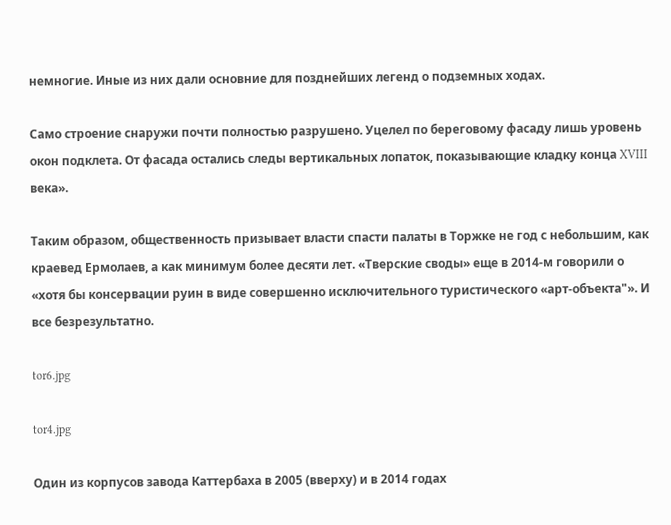немногие. Иные из них дали основние для позднейших легенд о подземных ходах.

Само строение снаружи почти полностью разрушено. Уцелел по береговому фасаду лишь уровень окон подклета. От фасада остались следы вертикальных лопаток, показывающие кладку конца XVIII века».

Таким образом, общественность призывает власти спасти палаты в Торжке не год с небольшим, как краевед Ермолаев, а как минимум более десяти лет. «Тверские своды» еще в 2014-м говорили о «хотя бы консервации руин в виде совершенно исключительного туристического «арт-объекта"». И все безрезультатно.

tor6.jpg

tor4.jpg

Один из корпусов завода Каттербаха в 2005 (вверху) и в 2014 годах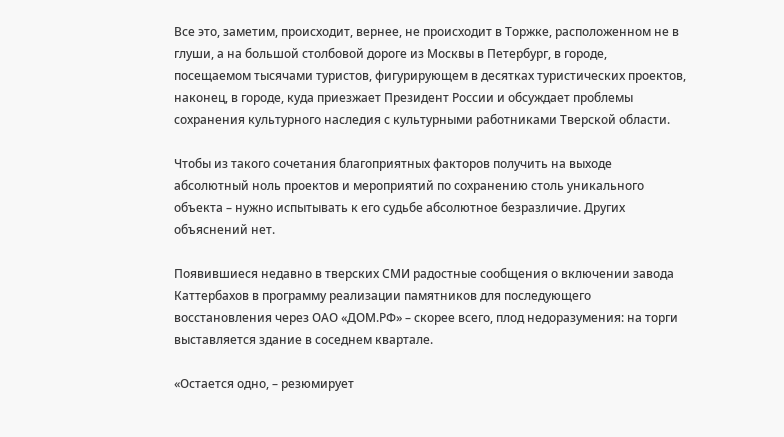Все это, заметим, происходит, вернее, не происходит в Торжке, расположенном не в глуши, а на большой столбовой дороге из Москвы в Петербург, в городе, посещаемом тысячами туристов, фигурирующем в десятках туристических проектов, наконец, в городе, куда приезжает Президент России и обсуждает проблемы сохранения культурного наследия с культурными работниками Тверской области.

Чтобы из такого сочетания благоприятных факторов получить на выходе абсолютный ноль проектов и мероприятий по сохранению столь уникального объекта – нужно испытывать к его судьбе абсолютное безразличие. Других объяснений нет.

Появившиеся недавно в тверских СМИ радостные сообщения о включении завода Каттербахов в программу реализации памятников для последующего восстановления через ОАО «ДОМ.РФ» – скорее всего, плод недоразумения: на торги выставляется здание в соседнем квартале.

«Остается одно, – резюмирует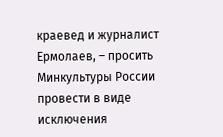краевед и журналист Ермолаев, – просить Минкультуры России провести в виде исключения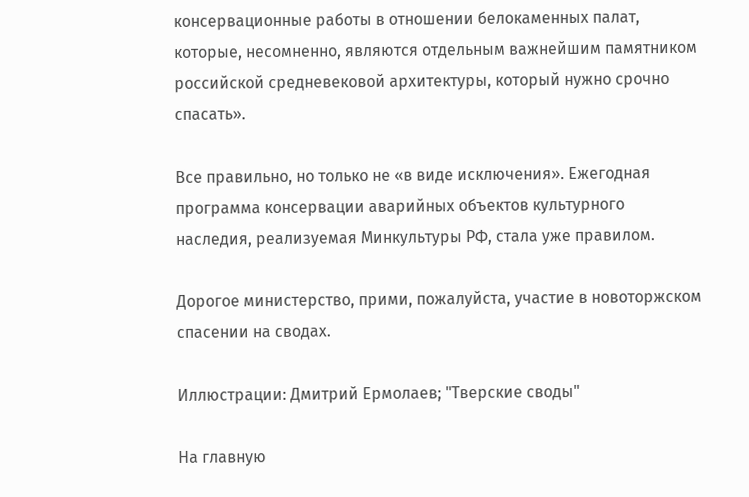консервационные работы в отношении белокаменных палат, которые, несомненно, являются отдельным важнейшим памятником российской средневековой архитектуры, который нужно срочно спасать».

Все правильно, но только не «в виде исключения». Ежегодная программа консервации аварийных объектов культурного наследия, реализуемая Минкультуры РФ, стала уже правилом.

Дорогое министерство, прими, пожалуйста, участие в новоторжском спасении на сводах.

Иллюстрации: Дмитрий Ермолаев; "Тверские своды"

На главную